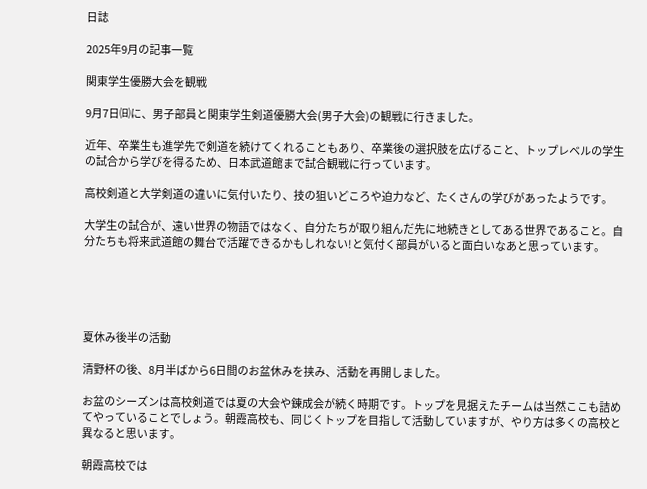日誌

2025年9月の記事一覧

関東学生優勝大会を観戦

9月7日㈰に、男子部員と関東学生剣道優勝大会(男子大会)の観戦に行きました。

近年、卒業生も進学先で剣道を続けてくれることもあり、卒業後の選択肢を広げること、トップレベルの学生の試合から学びを得るため、日本武道館まで試合観戦に行っています。

高校剣道と大学剣道の違いに気付いたり、技の狙いどころや迫力など、たくさんの学びがあったようです。

大学生の試合が、遠い世界の物語ではなく、自分たちが取り組んだ先に地続きとしてある世界であること。自分たちも将来武道館の舞台で活躍できるかもしれない!と気付く部員がいると面白いなあと思っています。





夏休み後半の活動

清野杯の後、8月半ばから6日間のお盆休みを挟み、活動を再開しました。

お盆のシーズンは高校剣道では夏の大会や錬成会が続く時期です。トップを見据えたチームは当然ここも詰めてやっていることでしょう。朝霞高校も、同じくトップを目指して活動していますが、やり方は多くの高校と異なると思います。

朝霞高校では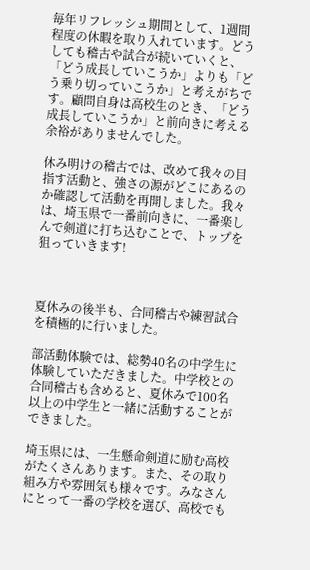毎年リフレッシュ期間として、1週間程度の休暇を取り入れています。どうしても稽古や試合が続いていくと、「どう成長していこうか」よりも「どう乗り切っていこうか」と考えがちです。顧問自身は高校生のとき、「どう成長していこうか」と前向きに考える余裕がありませんでした。

休み明けの稽古では、改めて我々の目指す活動と、強さの源がどこにあるのか確認して活動を再開しました。我々は、埼玉県で一番前向きに、一番楽しんで剣道に打ち込むことで、トップを狙っていきます!



夏休みの後半も、合同稽古や練習試合を積極的に行いました。

部活動体験では、総勢40名の中学生に体験していただきました。中学校との合同稽古も含めると、夏休みで100名以上の中学生と一緒に活動することができました。

埼玉県には、一生懸命剣道に励む高校がたくさんあります。また、その取り組み方や雰囲気も様々です。みなさんにとって一番の学校を選び、高校でも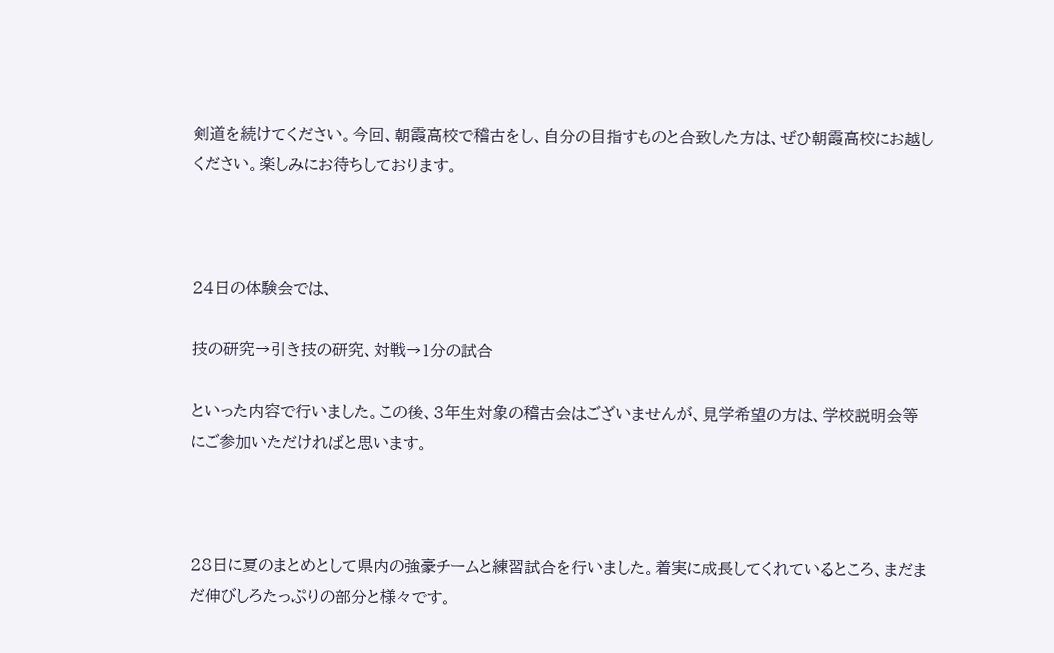剣道を続けてください。今回、朝霞高校で稽古をし、自分の目指すものと合致した方は、ぜひ朝霞高校にお越しください。楽しみにお待ちしております。



24日の体験会では、

技の研究→引き技の研究、対戦→1分の試合

といった内容で行いました。この後、3年生対象の稽古会はございませんが、見学希望の方は、学校説明会等にご参加いただければと思います。



28日に夏のまとめとして県内の強豪チームと練習試合を行いました。着実に成長してくれているところ、まだまだ伸びしろたっぷりの部分と様々です。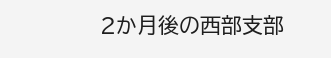2か月後の西部支部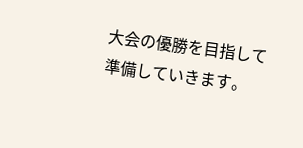大会の優勝を目指して準備していきます。